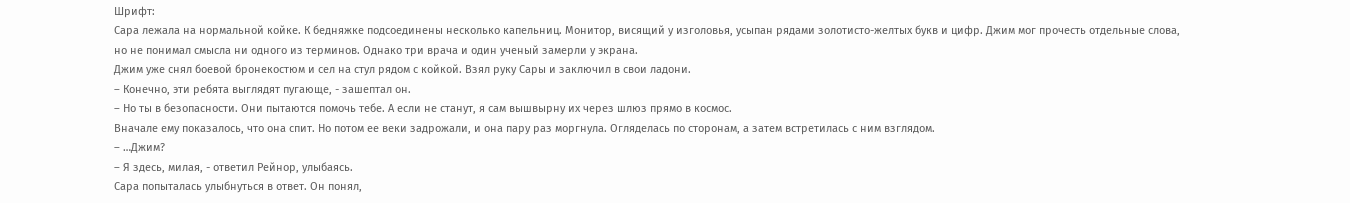Шрифт:
Сара лежала на нормальной койке. К бедняжке подсоединены несколько капельниц. Монитор, висящий у изголовья, усыпан рядами золотисто-желтых букв и цифр. Джим мог прочесть отдельные слова, но не понимал смысла ни одного из терминов. Однако три врача и один ученый замерли у экрана.
Джим уже снял боевой бронекостюм и сел на стул рядом с койкой. Взял руку Сары и заключил в свои ладони.
– Конечно, эти ребята выглядят пугающе, - зашептал он.
– Но ты в безопасности. Они пытаются помочь тебе. А если не станут, я сам вышвырну их через шлюз прямо в космос.
Вначале ему показалось, что она спит. Но потом ее веки задрожали, и она пару раз моргнула. Огляделась по сторонам, а затем встретилась с ним взглядом.
– …Джим?
– Я здесь, милая, - ответил Рейнор, улыбаясь.
Сара попыталась улыбнуться в ответ. Он понял,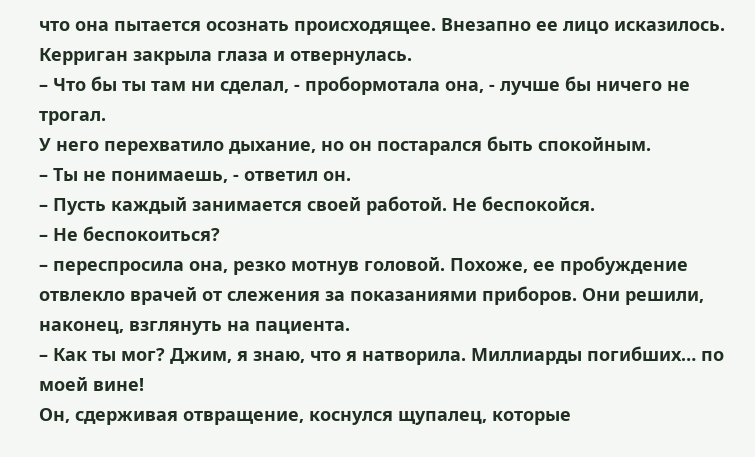что она пытается осознать происходящее. Внезапно ее лицо исказилось. Керриган закрыла глаза и отвернулась.
– Что бы ты там ни сделал, - пробормотала она, - лучше бы ничего не трогал.
У него перехватило дыхание, но он постарался быть спокойным.
– Ты не понимаешь, - ответил он.
– Пусть каждый занимается своей работой. Не беспокойся.
– Не беспокоиться?
– переспросила она, резко мотнув головой. Похоже, ее пробуждение отвлекло врачей от слежения за показаниями приборов. Они решили, наконец, взглянуть на пациента.
– Как ты мог? Джим, я знаю, что я натворила. Миллиарды погибших… по моей вине!
Он, сдерживая отвращение, коснулся щупалец, которые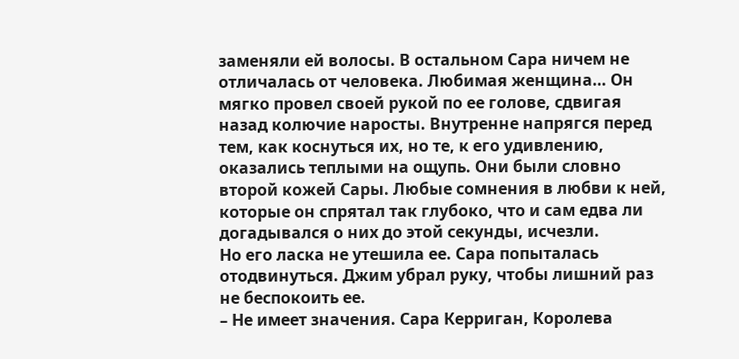заменяли ей волосы. В остальном Сара ничем не отличалась от человека. Любимая женщина… Он мягко провел своей рукой по ее голове, сдвигая назад колючие наросты. Внутренне напрягся перед тем, как коснуться их, но те, к его удивлению, оказались теплыми на ощупь. Они были словно второй кожей Сары. Любые сомнения в любви к ней, которые он спрятал так глубоко, что и сам едва ли догадывался о них до этой секунды, исчезли.
Но его ласка не утешила ее. Сара попыталась отодвинуться. Джим убрал руку, чтобы лишний раз не беспокоить ее.
– Не имеет значения. Сара Керриган, Королева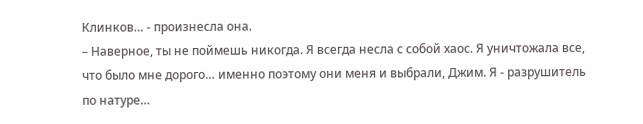Клинков… - произнесла она.
– Наверное, ты не поймешь никогда. Я всегда несла с собой хаос. Я уничтожала все, что было мне дорого… именно поэтому они меня и выбрали, Джим. Я - разрушитель по натуре…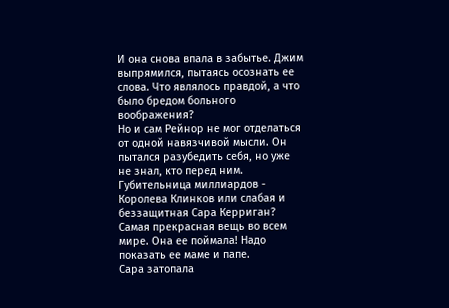И она снова впала в забытье. Джим выпрямился, пытаясь осознать ее слова. Что являлось правдой, а что было бредом больного воображения?
Но и сам Рейнор не мог отделаться от одной навязчивой мысли. Он пытался разубедить себя, но уже не знал, кто перед ним. Губительница миллиардов - Королева Клинков или слабая и беззащитная Сара Керриган?
Самая прекрасная вещь во всем мире. Она ее поймала! Надо показать ее маме и папе.
Сара затопала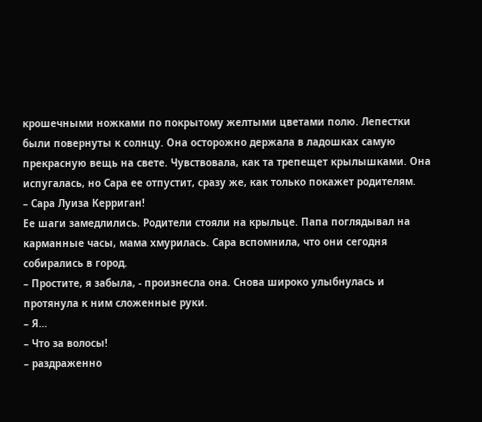крошечными ножками по покрытому желтыми цветами полю. Лепестки были повернуты к солнцу. Она осторожно держала в ладошках самую прекрасную вещь на свете. Чувствовала, как та трепещет крылышками. Она испугалась, но Сара ее отпустит, сразу же, как только покажет родителям.
– Сара Луиза Керриган!
Ее шаги замедлились. Родители стояли на крыльце. Папа поглядывал на карманные часы, мама хмурилась. Сара вспомнила, что они сегодня собирались в город.
– Простите, я забыла, - произнесла она. Снова широко улыбнулась и протянула к ним сложенные руки.
– Я…
– Что за волосы!
– раздраженно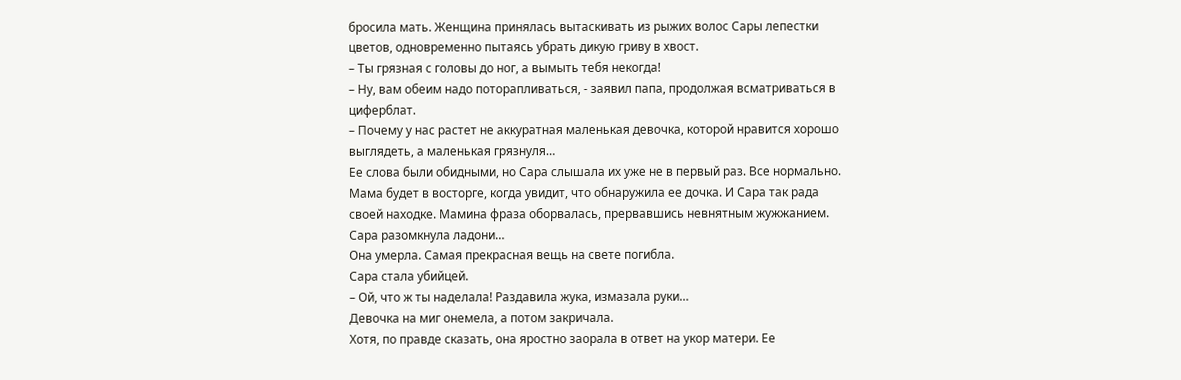бросила мать. Женщина принялась вытаскивать из рыжих волос Сары лепестки цветов, одновременно пытаясь убрать дикую гриву в хвост.
– Ты грязная с головы до ног, а вымыть тебя некогда!
– Ну, вам обеим надо поторапливаться, - заявил папа, продолжая всматриваться в циферблат.
– Почему у нас растет не аккуратная маленькая девочка, которой нравится хорошо выглядеть, а маленькая грязнуля…
Ее слова были обидными, но Сара слышала их уже не в первый раз. Все нормально. Мама будет в восторге, когда увидит, что обнаружила ее дочка. И Сара так рада своей находке. Мамина фраза оборвалась, прервавшись невнятным жужжанием. Сара разомкнула ладони…
Она умерла. Самая прекрасная вещь на свете погибла.
Сара стала убийцей.
– Ой, что ж ты наделала! Раздавила жука, измазала руки…
Девочка на миг онемела, а потом закричала.
Хотя, по правде сказать, она яростно заорала в ответ на укор матери. Ее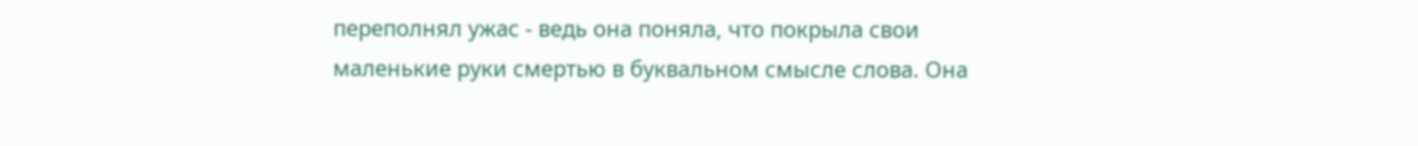переполнял ужас - ведь она поняла, что покрыла свои маленькие руки смертью в буквальном смысле слова. Она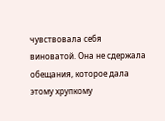чувствовала себя виноватой. Она не сдержала обещания, которое дала этому хрупкому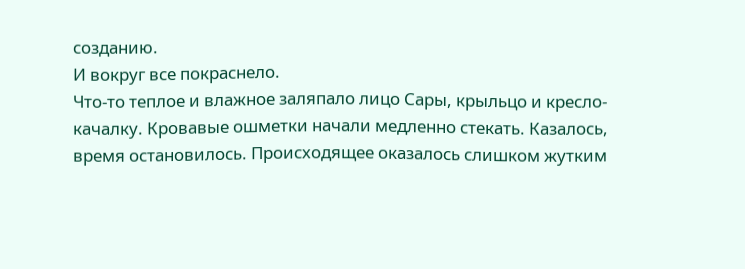созданию.
И вокруг все покраснело.
Что-то теплое и влажное заляпало лицо Сары, крыльцо и кресло-качалку. Кровавые ошметки начали медленно стекать. Казалось, время остановилось. Происходящее оказалось слишком жутким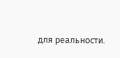для реальности.